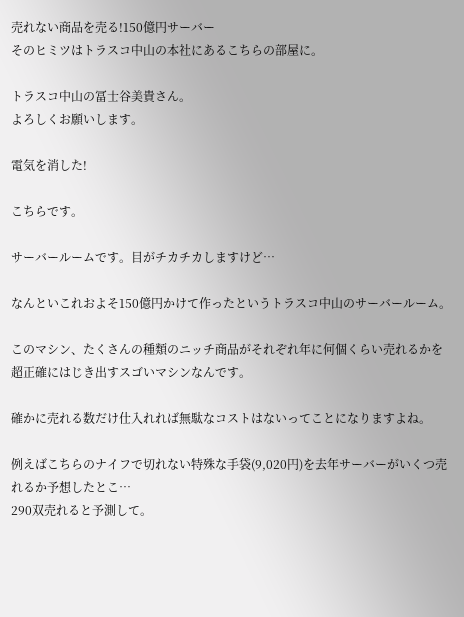売れない商品を売る!150億円サーバー
そのヒミツはトラスコ中山の本社にあるこちらの部屋に。

トラスコ中山の冨士谷美貴さん。
よろしくお願いします。

電気を消した!

こちらです。

サーバールームです。目がチカチカしますけど…

なんといこれおよそ150億円かけて作ったというトラスコ中山のサーバールーム。

このマシン、たくさんの種類のニッチ商品がそれぞれ年に何個くらい売れるかを超正確にはじき出すスゴいマシンなんです。

確かに売れる数だけ仕入れれば無駄なコストはないってことになりますよね。

例えばこちらのナイフで切れない特殊な手袋(9,020円)を去年サーバーがいくつ売れるか予想したとこ…
290双売れると予測して。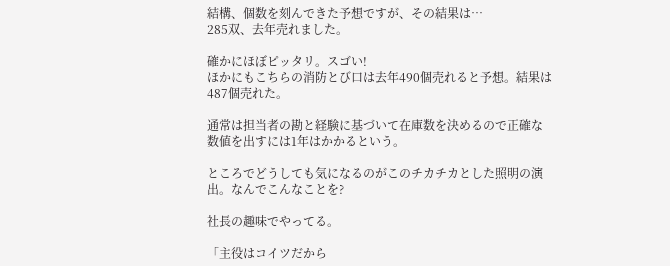結構、個数を刻んできた予想ですが、その結果は…
285双、去年売れました。

確かにほぼピッタリ。スゴい!
ほかにもこちらの消防とび口は去年490個売れると予想。結果は487個売れた。

通常は担当者の勘と経験に基づいて在庫数を決めるので正確な数値を出すには1年はかかるという。

ところでどうしても気になるのがこのチカチカとした照明の演出。なんでこんなことを?

社長の趣味でやってる。

「主役はコイツだから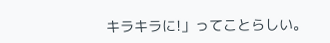キラキラに!」ってことらしい。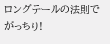ロングテールの法則でがっちり!